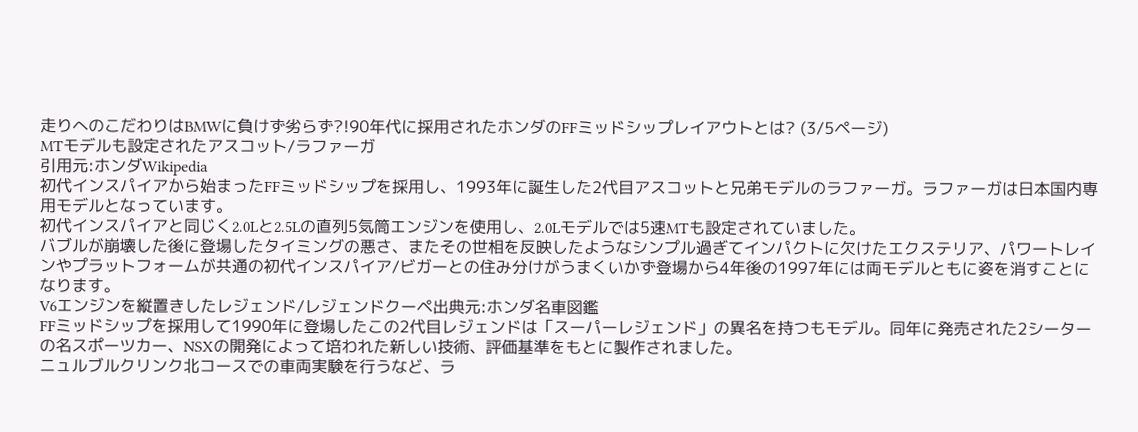走りへのこだわりはBMWに負けず劣らず?!90年代に採用されたホンダのFFミッドシップレイアウトとは? (3/5ページ)
MTモデルも設定されたアスコット/ラファーガ
引用元:ホンダWikipedia
初代インスパイアから始まったFFミッドシップを採用し、1993年に誕生した2代目アスコットと兄弟モデルのラファーガ。ラファーガは日本国内専用モデルとなっています。
初代インスパイアと同じく2.0Lと2.5Lの直列5気筒エンジンを使用し、2.0Lモデルでは5速MTも設定されていました。
バブルが崩壊した後に登場したタイミングの悪さ、またその世相を反映したようなシンプル過ぎてインパクトに欠けたエクステリア、パワートレインやプラットフォームが共通の初代インスパイア/ビガーとの住み分けがうまくいかず登場から4年後の1997年には両モデルともに姿を消すことになります。
V6エンジンを縦置きしたレジェンド/レジェンドクーペ出典元:ホンダ名車図鑑
FFミッドシップを採用して1990年に登場したこの2代目レジェンドは「スーパーレジェンド」の異名を持つもモデル。同年に発売された2シーターの名スポーツカー、NSXの開発によって培われた新しい技術、評価基準をもとに製作されました。
ニュルブルクリンク北コースでの車両実験を行うなど、ラ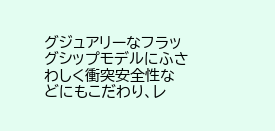グジュアリーなフラッグシップモデルにふさわしく衝突安全性などにもこだわり、レ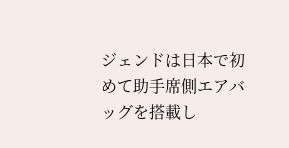ジェンドは日本で初めて助手席側エアバッグを搭載し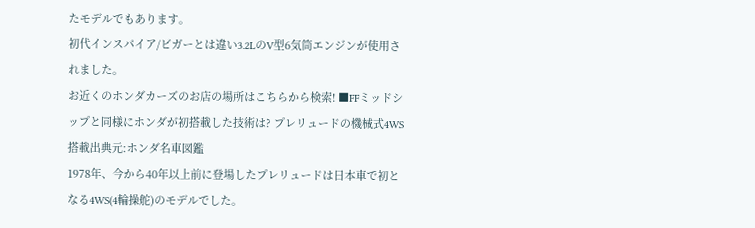たモデルでもあります。
初代インスパイア/ビガーとは違い3.2LのV型6気筒エンジンが使用されました。
お近くのホンダカーズのお店の場所はこちらから検索! ■FFミッドシップと同様にホンダが初搭載した技術は? プレリュードの機械式4WS搭載出典元:ホンダ名車図鑑
1978年、今から40年以上前に登場したプレリュードは日本車で初となる4WS(4輪操舵)のモデルでした。